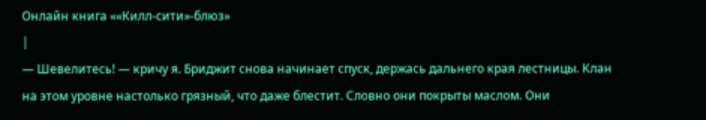Онлайн книга ««Килл-сити»-блюз»
|
— Шевелитесь! — кричу я. Бриджит снова начинает спуск, держась дальнего края лестницы. Клан на этом уровне настолько грязный, что даже блестит. Словно они покрыты маслом. Они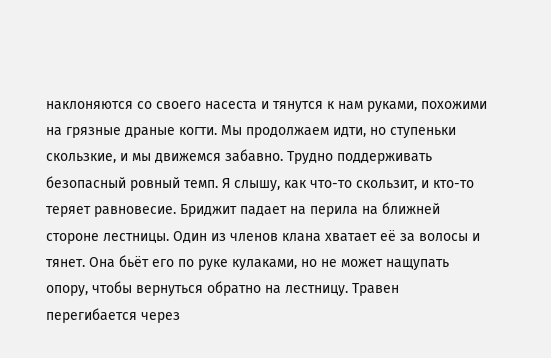наклоняются со своего насеста и тянутся к нам руками, похожими на грязные драные когти. Мы продолжаем идти, но ступеньки скользкие, и мы движемся забавно. Трудно поддерживать безопасный ровный темп. Я слышу, как что-то скользит, и кто-то теряет равновесие. Бриджит падает на перила на ближней стороне лестницы. Один из членов клана хватает её за волосы и тянет. Она бьёт его по руке кулаками, но не может нащупать опору, чтобы вернуться обратно на лестницу. Травен перегибается через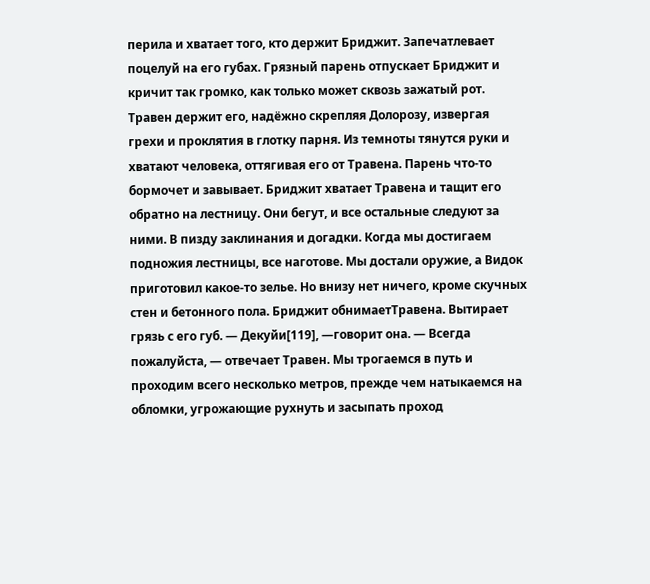перила и хватает того, кто держит Бриджит. Запечатлевает поцелуй на его губах. Грязный парень отпускает Бриджит и кричит так громко, как только может сквозь зажатый рот. Травен держит его, надёжно скрепляя Долорозу, извергая грехи и проклятия в глотку парня. Из темноты тянутся руки и хватают человека, оттягивая его от Травена. Парень что-то бормочет и завывает. Бриджит хватает Травена и тащит его обратно на лестницу. Они бегут, и все остальные следуют за ними. В пизду заклинания и догадки. Когда мы достигаем подножия лестницы, все наготове. Мы достали оружие, а Видок приготовил какое-то зелье. Но внизу нет ничего, кроме скучных стен и бетонного пола. Бриджит обнимаетТравена. Вытирает грязь с его губ. — Декуйи[119], —говорит она. — Всегда пожалуйста, — отвечает Травен. Мы трогаемся в путь и проходим всего несколько метров, прежде чем натыкаемся на обломки, угрожающие рухнуть и засыпать проход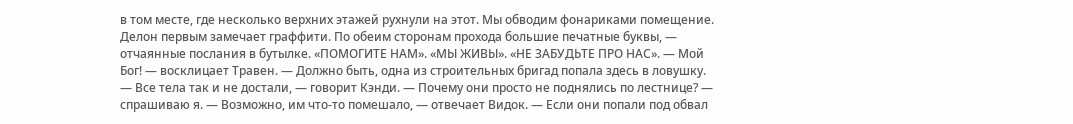в том месте, где несколько верхних этажей рухнули на этот. Мы обводим фонариками помещение. Делон первым замечает граффити. По обеим сторонам прохода большие печатные буквы, — отчаянные послания в бутылке. «ПОМОГИТЕ НАМ». «МЫ ЖИВЫ». «НЕ ЗАБУДЬТЕ ПРО НАС». — Мой Бог! — восклицает Травен. — Должно быть, одна из строительных бригад попала здесь в ловушку. — Все тела так и не достали, — говорит Кэнди. — Почему они просто не поднялись по лестнице? — спрашиваю я. — Возможно, им что-то помешало, — отвечает Видок. — Если они попали под обвал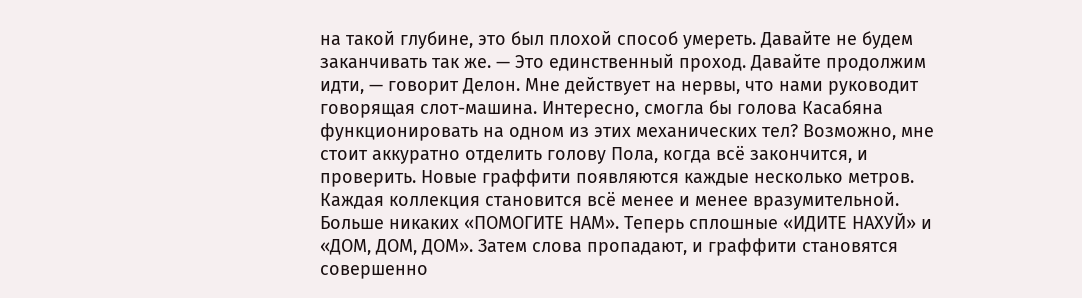на такой глубине, это был плохой способ умереть. Давайте не будем заканчивать так же. — Это единственный проход. Давайте продолжим идти, — говорит Делон. Мне действует на нервы, что нами руководит говорящая слот-машина. Интересно, смогла бы голова Касабяна функционировать на одном из этих механических тел? Возможно, мне стоит аккуратно отделить голову Пола, когда всё закончится, и проверить. Новые граффити появляются каждые несколько метров. Каждая коллекция становится всё менее и менее вразумительной. Больше никаких «ПОМОГИТЕ НАМ». Теперь сплошные «ИДИТЕ НАХУЙ» и «ДОМ, ДОМ, ДОМ». Затем слова пропадают, и граффити становятся совершенно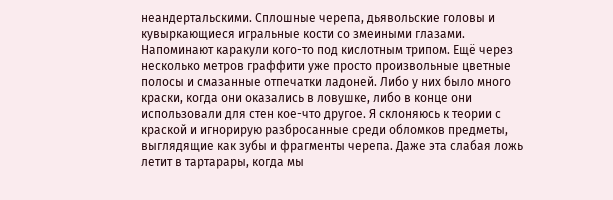неандертальскими. Сплошные черепа, дьявольские головы и кувыркающиеся игральные кости со змеиными глазами. Напоминают каракули кого-то под кислотным трипом. Ещё через несколько метров граффити уже просто произвольные цветные полосы и смазанные отпечатки ладоней. Либо у них было много краски, когда они оказались в ловушке, либо в конце они использовали для стен кое-что другое. Я склоняюсь к теории с краской и игнорирую разбросанные среди обломков предметы, выглядящие как зубы и фрагменты черепа. Даже эта слабая ложь летит в тартарары, когда мы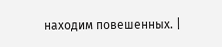находим повешенных. |